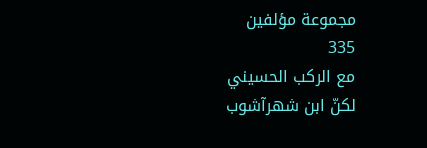مجموعة مؤلفين
335
مع الركب الحسيني
لكنّ ابن شهرآشوب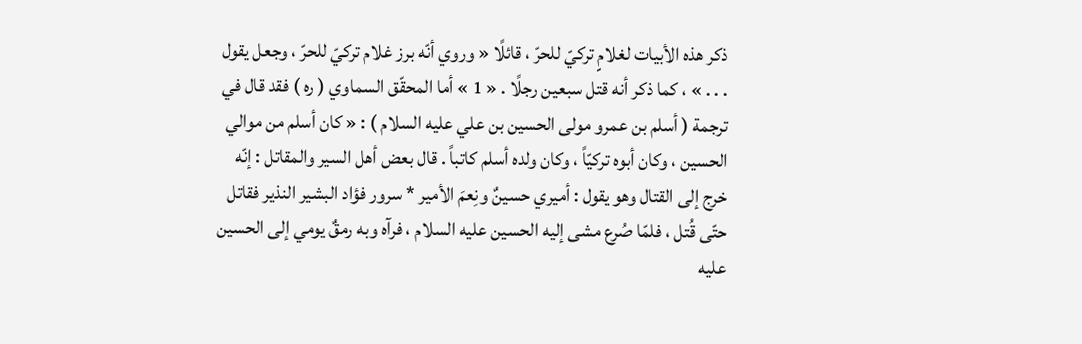ذكر هذه الأبيات لغلامٍ تركيّ للحرّ ، قائلًا « وروي أنّه برز غلام تركيّ للحرّ ، وجعل يقول . . . » ، كما ذكر أنه قتل سبعين رجلًا . « 1 » أما المحقّق السماوي ( ره ) فقد قال في ترجمة ( أسلم بن عمرو مولى الحسين بن علي عليه السلام ) : « كان أسلم من موالي الحسين ، وكان أبوه تركيّاً ، وكان ولده أسلم كاتباً . قال بعض أهل السير والمقاتل : إنّه خرج إلى القتال وهو يقول : أميري حسينٌ ونِعمَ الأمير * سرور فؤاد البشير النذير فقاتل حتّى قُتل ، فلمّا صُرع مشى إليه الحسين عليه السلام ، فرآه وبه رمقٌ يومي إلى الحسين عليه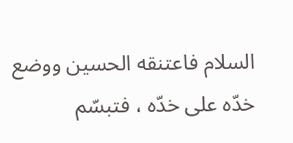السلام فاعتنقه الحسين ووضع خدّه على خدّه ، فتبسّم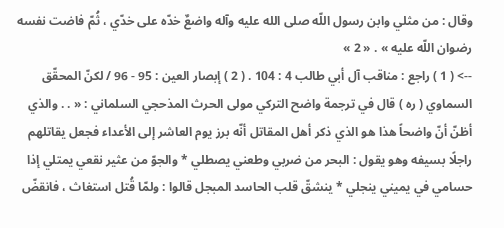وقال : من مثلي وابن رسول اللّه صلى الله عليه وآله واضعٌ خدّه على خدّي ، ثُمّ فاضت نفسه رضوان اللّه عليه » . « 2 »
--> ( 1 ) راجع : مناقب آل أبي طالب 4 : 104 . ( 2 ) إبصار العين : 95 - 96 / لكنّ المحقّق السماوي ( ره ) قال في ترجمة واضح التركي مولى الحرث المذحجي السلماني : « . . والذي أظنّ أنّ واضحاً هذا هو الذي ذكر أهل المقاتل أنّه برز يوم العاشر إلى الأعداء فجعل يقاتلهم راجلًا بسيفه وهو يقول : البحر من ضربي وطعني يصطلي * والجوّ من عثير نقعي يمتلي إذا حسامي في يميني ينجلي * ينشقّ قلب الحاسد المبجل قالوا : ولمّا قُتل استغاث ، فانقضّ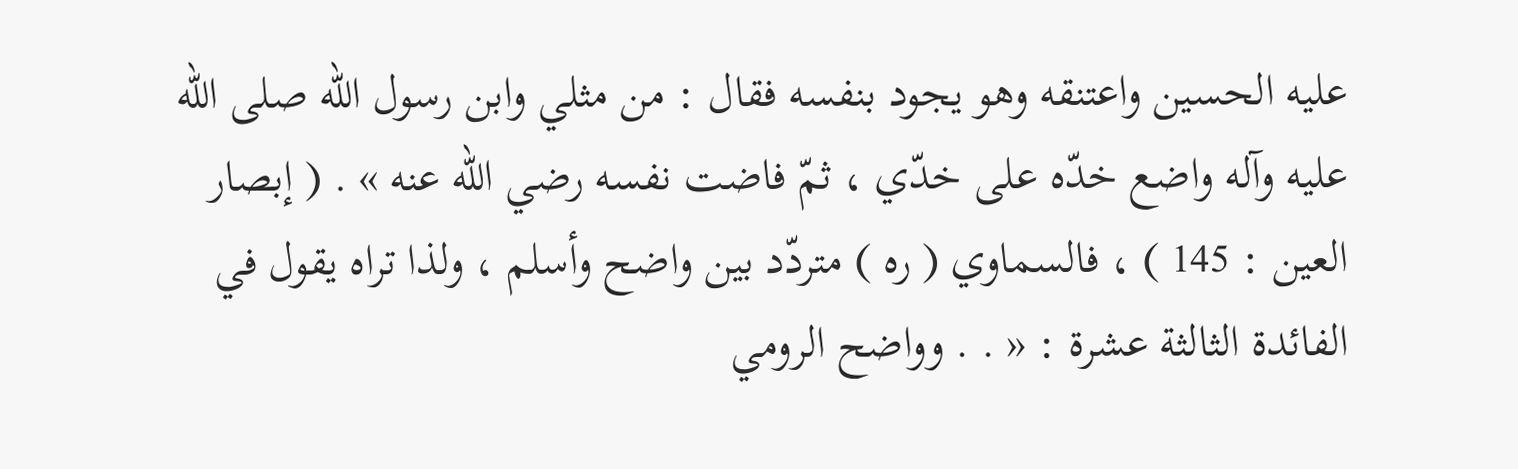عليه الحسين واعتنقه وهو يجود بنفسه فقال : من مثلي وابن رسول اللّه صلى الله عليه وآله واضع خدّه على خدّي ، ثمّ فاضت نفسه رضي اللّه عنه » . ( إبصار العين : 145 ) ، فالسماوي ( ره ) متردّد بين واضح وأسلم ، ولذا تراه يقول في الفائدة الثالثة عشرة : « . . وواضح الرومي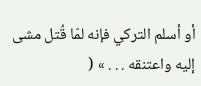أو أسلم التركي فإنه لمّا قُتل مشى إليه واعتنقه . . . » (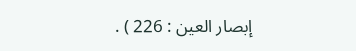إبصار العين : 226 ) .